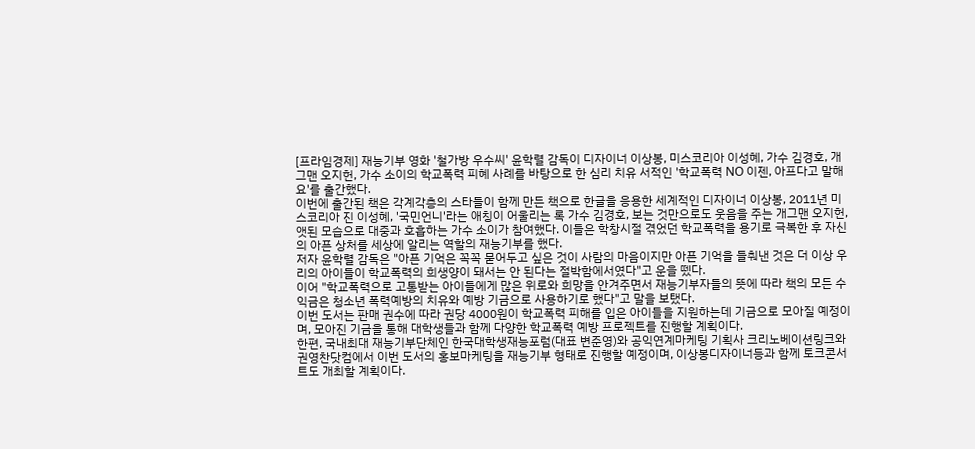[프라임경제] 재능기부 영화 '철가방 우수씨' 윤학렬 감독이 디자이너 이상봉, 미스코리아 이성혜, 가수 김경호, 개그맨 오지헌, 가수 소이의 학교폭력 피혜 사례를 바탕으로 한 심리 치유 서적인 '학교폭력 NO 이젠, 아프다고 말해요'를 출간했다.
이번에 출간된 책은 각계각층의 스타들이 함께 만든 책으로 한글을 응용한 세계적인 디자이너 이상봉, 2011년 미스코리아 진 이성혜, '국민언니'라는 애칭이 어울리는 록 가수 김경호, 보는 것만으로도 웃음을 주는 개그맨 오지헌, 앳된 모습으로 대중과 호흡하는 가수 소이가 참여했다. 이들은 학창시절 겪었던 학교폭력을 용기로 극복한 후 자신의 아픈 상처를 세상에 알리는 역할의 재능기부를 했다.
저자 윤학렬 감독은 "아픈 기억은 꼭꼭 묻어두고 싶은 것이 사람의 마음이지만 아픈 기억을 들춰낸 것은 더 이상 우리의 아이들이 학교폭력의 희생양이 돼서는 안 된다는 절박함에서였다"고 운을 뗐다.
이어 "학교폭력으로 고통받는 아이들에게 많은 위로와 희망을 안겨주면서 재능기부자들의 뜻에 따라 책의 모든 수익금은 청소년 폭력예방의 치유와 예방 기금으로 사용하기로 했다"고 말을 보탰다.
이번 도서는 판매 권수에 따라 권당 4000원이 학교폭력 피해를 입은 아이들을 지원하는데 기금으로 모아질 예정이며, 모아진 기금을 통해 대학생들과 함께 다양한 학교폭력 예방 프로젝트를 진행할 계획이다.
한편, 국내최대 재능기부단체인 한국대학생재능포럼(대표 변준영)와 공익연계마케팅 기획사 크리노베이션링크와 권영찬닷컴에서 이번 도서의 홍보마케팅을 재능기부 형태로 진행할 예정이며, 이상봉디자이너등과 함께 토크콘서트도 개최할 계획이다.